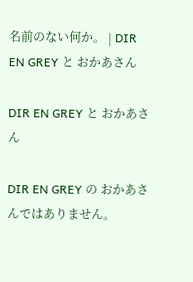名前のない何か。 | DIR EN GREY と おかあさん

DIR EN GREY と おかあさん

DIR EN GREY の おかあさんではありません。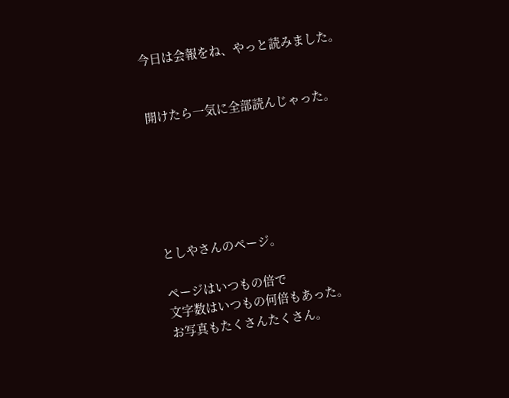今日は会報をね、やっと読みました。


開けたら一気に全部読んじゃった。






としやさんのページ。

ページはいつもの倍で
文字数はいつもの何倍もあった。
お写真もたくさんたくさん。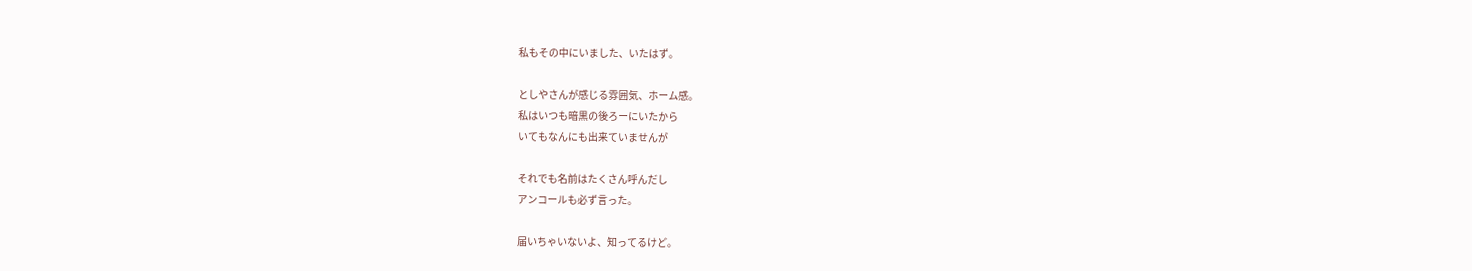私もその中にいました、いたはず。

としやさんが感じる雰囲気、ホーム感。
私はいつも暗黒の後ろーにいたから
いてもなんにも出来ていませんが

それでも名前はたくさん呼んだし
アンコールも必ず言った。

届いちゃいないよ、知ってるけど。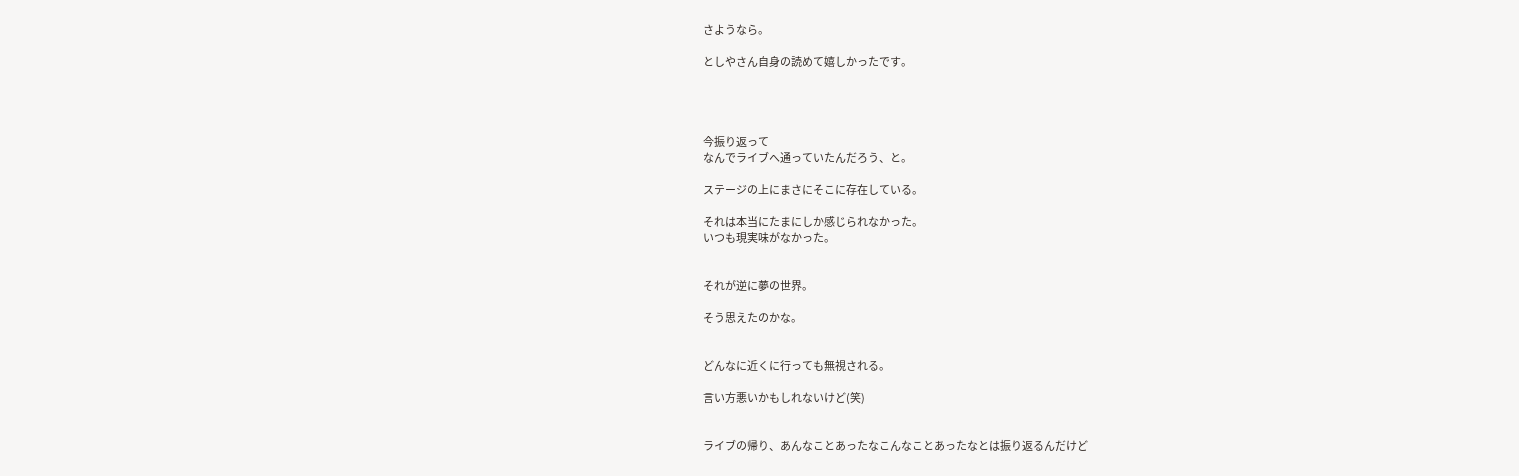さようなら。

としやさん自身の読めて嬉しかったです。




今振り返って
なんでライブへ通っていたんだろう、と。

ステージの上にまさにそこに存在している。

それは本当にたまにしか感じられなかった。
いつも現実味がなかった。


それが逆に夢の世界。

そう思えたのかな。


どんなに近くに行っても無視される。

言い方悪いかもしれないけど(笑)


ライブの帰り、あんなことあったなこんなことあったなとは振り返るんだけど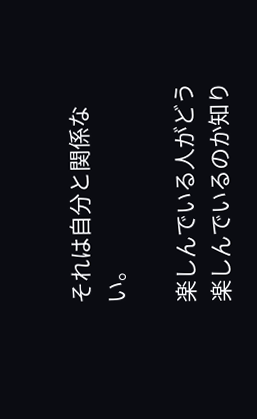それは自分と関係ない。

楽しんでいる人がどう楽しんでいるのか知り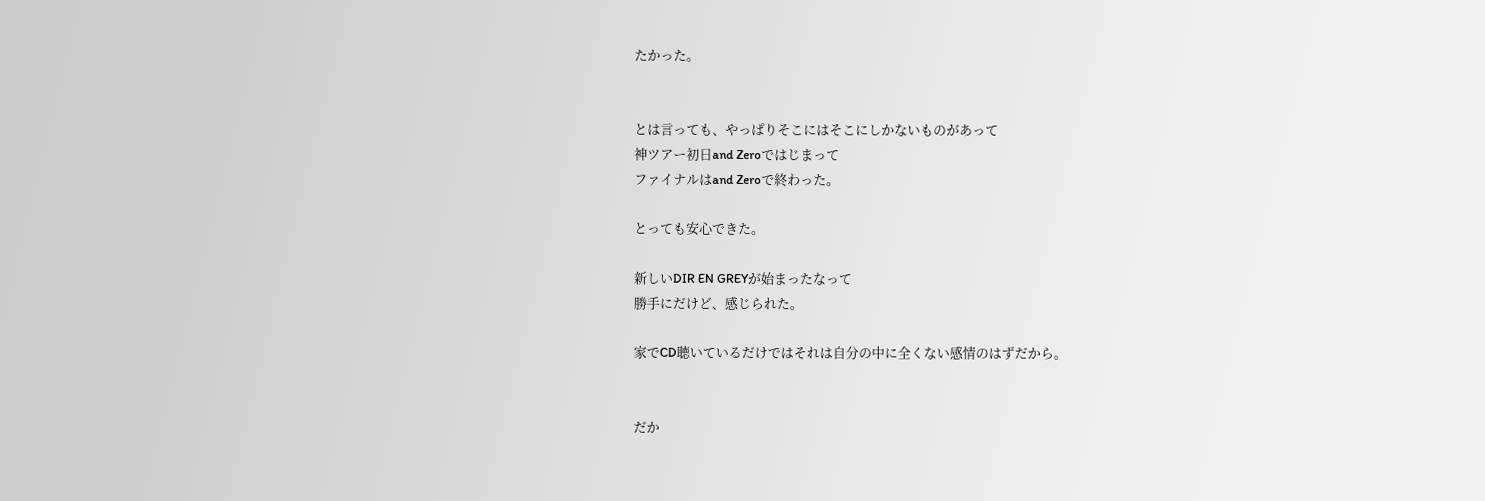たかった。


とは言っても、やっぱりそこにはそこにしかないものがあって
神ツアー初日and Zeroではじまって
ファイナルはand Zeroで終わった。

とっても安心できた。

新しいDIR EN GREYが始まったなって
勝手にだけど、感じられた。

家でCD聴いているだけではそれは自分の中に全くない感情のはずだから。


だか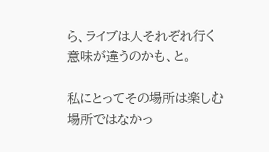ら、ライブは人それぞれ行く意味が違うのかも、と。

私にとってその場所は楽しむ場所ではなかっ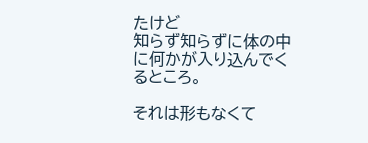たけど
知らず知らずに体の中に何かが入り込んでくるところ。

それは形もなくて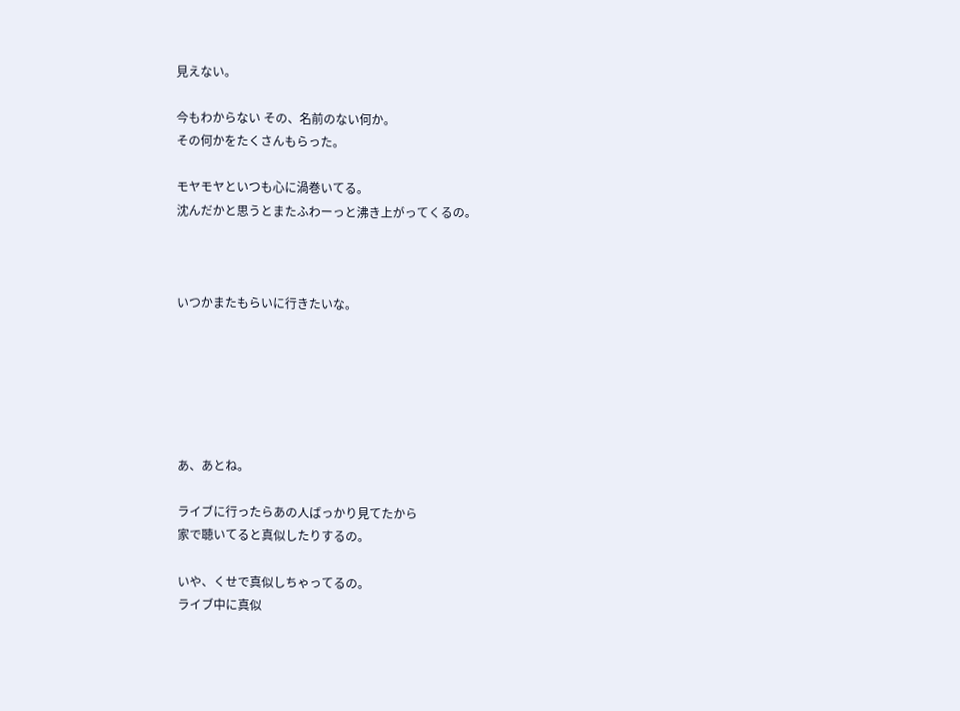見えない。

今もわからない その、名前のない何か。
その何かをたくさんもらった。

モヤモヤといつも心に渦巻いてる。
沈んだかと思うとまたふわーっと沸き上がってくるの。



いつかまたもらいに行きたいな。






あ、あとね。

ライブに行ったらあの人ばっかり見てたから
家で聴いてると真似したりするの。

いや、くせで真似しちゃってるの。
ライブ中に真似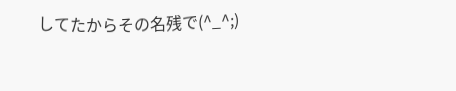してたからその名残で(^_^;)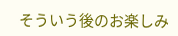そういう後のお楽しみ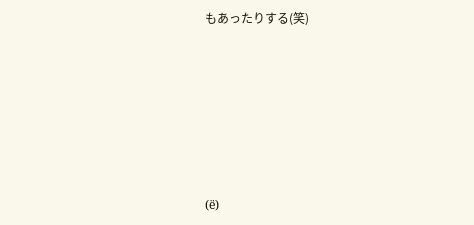もあったりする(笑)






(ё)